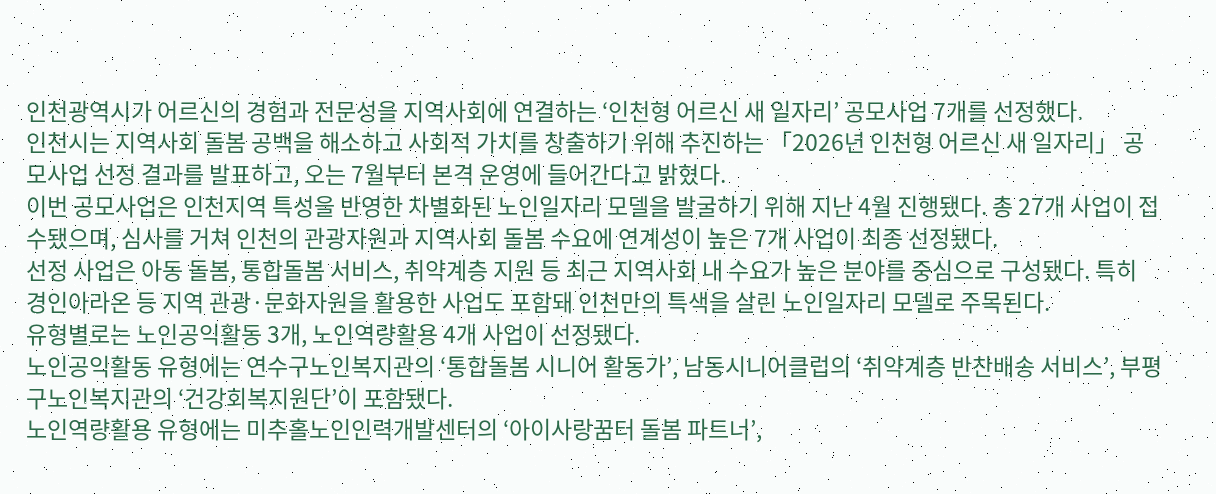인천광역시가 어르신의 경험과 전문성을 지역사회에 연결하는 ‘인천형 어르신 새 일자리’ 공모사업 7개를 선정했다.
인천시는 지역사회 돌봄 공백을 해소하고 사회적 가치를 창출하기 위해 추진하는 「2026년 인천형 어르신 새 일자리」 공모사업 선정 결과를 발표하고, 오는 7월부터 본격 운영에 들어간다고 밝혔다.
이번 공모사업은 인천지역 특성을 반영한 차별화된 노인일자리 모델을 발굴하기 위해 지난 4월 진행됐다. 총 27개 사업이 접수됐으며, 심사를 거쳐 인천의 관광자원과 지역사회 돌봄 수요에 연계성이 높은 7개 사업이 최종 선정됐다.
선정 사업은 아동 돌봄, 통합돌봄 서비스, 취약계층 지원 등 최근 지역사회 내 수요가 높은 분야를 중심으로 구성됐다. 특히 경인아라온 등 지역 관광·문화자원을 활용한 사업도 포함돼 인천만의 특색을 살린 노인일자리 모델로 주목된다.
유형별로는 노인공익활동 3개, 노인역량활용 4개 사업이 선정됐다.
노인공익활동 유형에는 연수구노인복지관의 ‘통합돌봄 시니어 활동가’, 남동시니어클럽의 ‘취약계층 반찬배송 서비스’, 부평구노인복지관의 ‘건강회복지원단’이 포함됐다.
노인역량활용 유형에는 미추홀노인인력개발센터의 ‘아이사랑꿈터 돌봄 파트너’,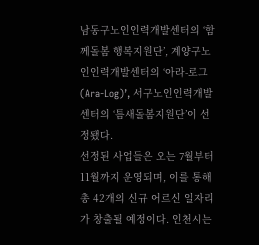남동구노인인력개발센터의 ‘함께돌봄 행복지원단’, 계양구노인인력개발센터의 ‘아라-로그(Ara-Log)’, 서구노인인력개발센터의 ‘틈새돌봄지원단’이 선정됐다.
선정된 사업들은 오는 7월부터 11월까지 운영되며, 이를 통해 총 42개의 신규 어르신 일자리가 창출될 예정이다. 인천시는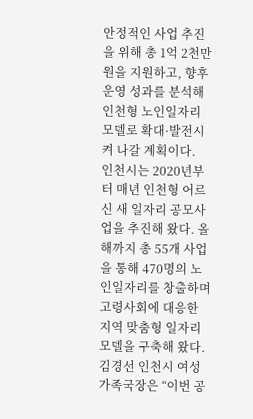안정적인 사업 추진을 위해 총 1억 2천만 원을 지원하고, 향후 운영 성과를 분석해 인천형 노인일자리 모델로 확대·발전시켜 나갈 계획이다.
인천시는 2020년부터 매년 인천형 어르신 새 일자리 공모사업을 추진해 왔다. 올해까지 총 55개 사업을 통해 470명의 노인일자리를 창출하며 고령사회에 대응한 지역 맞춤형 일자리 모델을 구축해 왔다.
김경선 인천시 여성가족국장은 “이번 공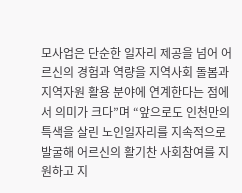모사업은 단순한 일자리 제공을 넘어 어르신의 경험과 역량을 지역사회 돌봄과 지역자원 활용 분야에 연계한다는 점에서 의미가 크다”며 “앞으로도 인천만의 특색을 살린 노인일자리를 지속적으로 발굴해 어르신의 활기찬 사회참여를 지원하고 지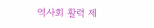역사회 활력 제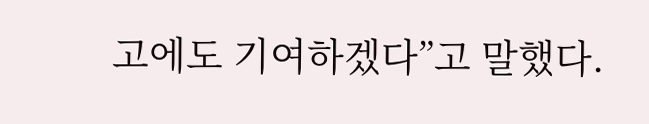고에도 기여하겠다”고 말했다.